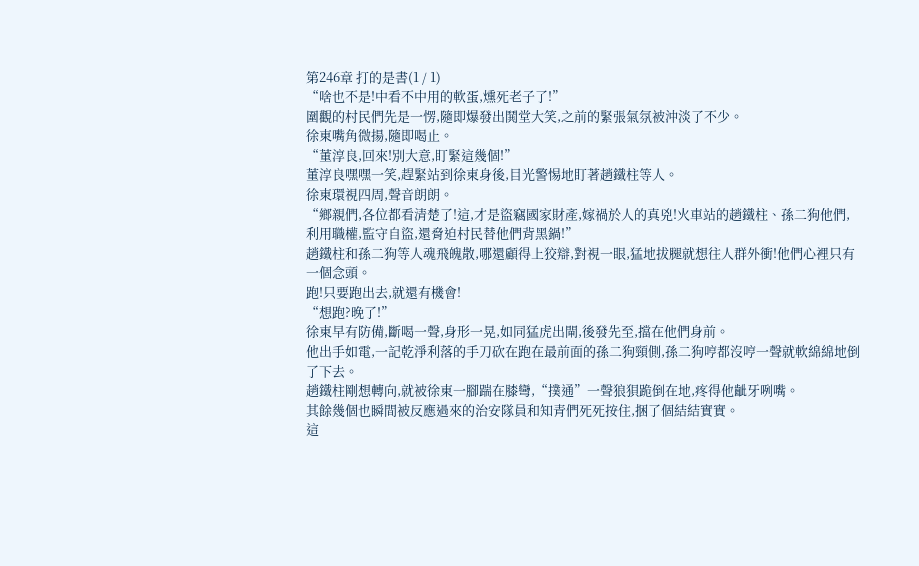第246章 打的是書(1 / 1)
“啥也不是!中看不中用的軟蛋,燻死老子了!”
圍觀的村民們先是一愣,隨即爆發出鬨堂大笑,之前的緊張氣氛被沖淡了不少。
徐東嘴角微揚,隨即喝止。
“董淳良,回來!別大意,盯緊這幾個!”
董淳良嘿嘿一笑,趕緊站到徐東身後,目光警惕地盯著趙鐵柱等人。
徐東環視四周,聲音朗朗。
“鄉親們,各位都看清楚了!這,才是盜竊國家財產,嫁禍於人的真兇!火車站的趙鐵柱、孫二狗他們,利用職權,監守自盜,還脅迫村民替他們背黑鍋!”
趙鐵柱和孫二狗等人魂飛魄散,哪還顧得上狡辯,對視一眼,猛地拔腿就想往人群外衝!他們心裡只有一個念頭。
跑!只要跑出去,就還有機會!
“想跑?晚了!”
徐東早有防備,斷喝一聲,身形一晃,如同猛虎出閘,後發先至,擋在他們身前。
他出手如電,一記乾淨利落的手刀砍在跑在最前面的孫二狗頸側,孫二狗哼都沒哼一聲就軟綿綿地倒了下去。
趙鐵柱剛想轉向,就被徐東一腳踹在膝彎,“撲通”一聲狼狽跪倒在地,疼得他齜牙咧嘴。
其餘幾個也瞬間被反應過來的治安隊員和知青們死死按住,捆了個結結實實。
這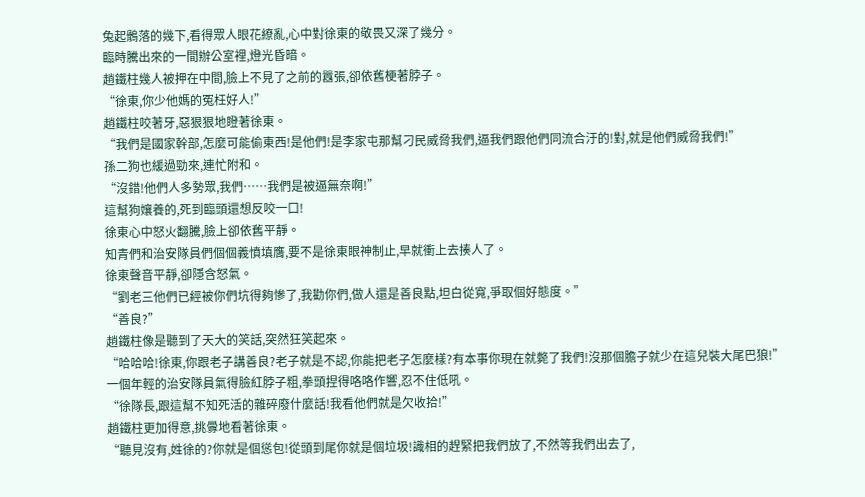兔起鶻落的幾下,看得眾人眼花繚亂,心中對徐東的敬畏又深了幾分。
臨時騰出來的一間辦公室裡,燈光昏暗。
趙鐵柱幾人被押在中間,臉上不見了之前的囂張,卻依舊梗著脖子。
“徐東,你少他媽的冤枉好人!”
趙鐵柱咬著牙,惡狠狠地瞪著徐東。
“我們是國家幹部,怎麼可能偷東西!是他們!是李家屯那幫刁民威脅我們,逼我們跟他們同流合汙的!對,就是他們威脅我們!”
孫二狗也緩過勁來,連忙附和。
“沒錯!他們人多勢眾,我們……我們是被逼無奈啊!”
這幫狗孃養的,死到臨頭還想反咬一口!
徐東心中怒火翻騰,臉上卻依舊平靜。
知青們和治安隊員們個個義憤填膺,要不是徐東眼神制止,早就衝上去揍人了。
徐東聲音平靜,卻隱含怒氣。
“劉老三他們已經被你們坑得夠慘了,我勸你們,做人還是善良點,坦白從寬,爭取個好態度。”
“善良?”
趙鐵柱像是聽到了天大的笑話,突然狂笑起來。
“哈哈哈!徐東,你跟老子講善良?老子就是不認,你能把老子怎麼樣?有本事你現在就斃了我們!沒那個膽子就少在這兒裝大尾巴狼!”
一個年輕的治安隊員氣得臉紅脖子粗,拳頭捏得咯咯作響,忍不住低吼。
“徐隊長,跟這幫不知死活的雜碎廢什麼話!我看他們就是欠收拾!”
趙鐵柱更加得意,挑釁地看著徐東。
“聽見沒有,姓徐的?你就是個慫包!從頭到尾你就是個垃圾!識相的趕緊把我們放了,不然等我們出去了,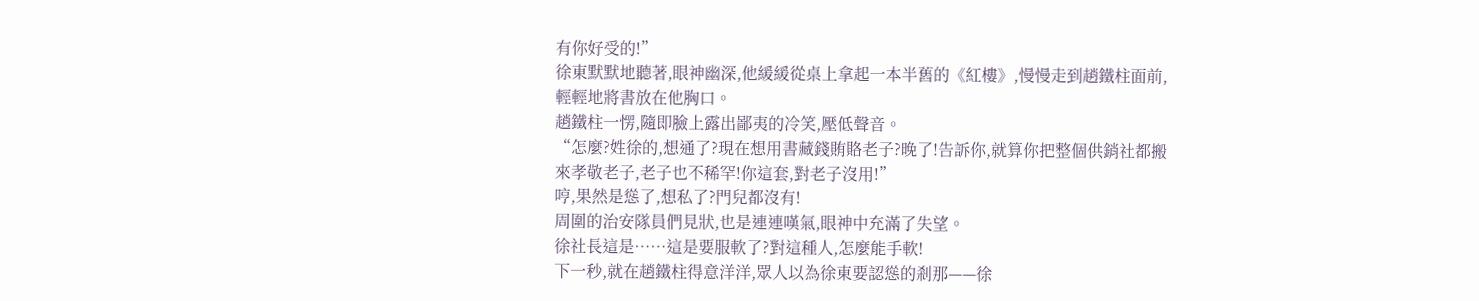有你好受的!”
徐東默默地聽著,眼神幽深,他緩緩從桌上拿起一本半舊的《紅樓》,慢慢走到趙鐵柱面前,輕輕地將書放在他胸口。
趙鐵柱一愣,隨即臉上露出鄙夷的冷笑,壓低聲音。
“怎麼?姓徐的,想通了?現在想用書藏錢賄賂老子?晚了!告訴你,就算你把整個供銷社都搬來孝敬老子,老子也不稀罕!你這套,對老子沒用!”
哼,果然是慫了,想私了?門兒都沒有!
周圍的治安隊員們見狀,也是連連嘆氣,眼神中充滿了失望。
徐社長這是……這是要服軟了?對這種人,怎麼能手軟!
下一秒,就在趙鐵柱得意洋洋,眾人以為徐東要認慫的剎那——徐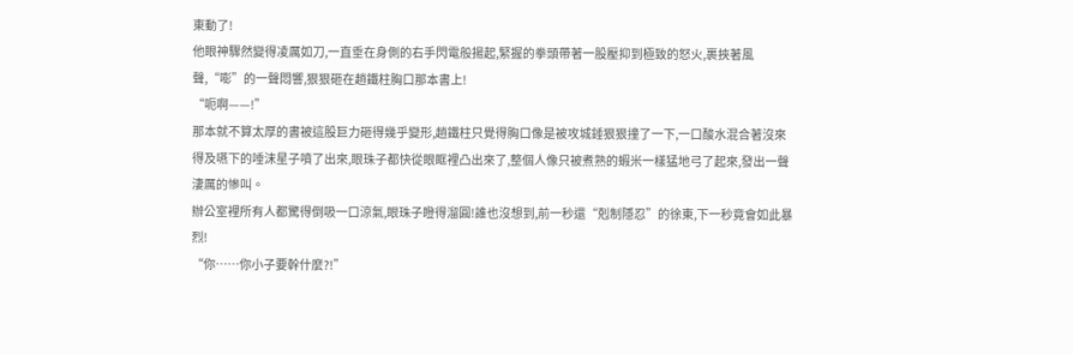東動了!
他眼神驟然變得凌厲如刀,一直垂在身側的右手閃電般揚起,緊握的拳頭帶著一股壓抑到極致的怒火,裹挾著風聲,“嘭”的一聲悶響,狠狠砸在趙鐵柱胸口那本書上!
“呃啊——!”
那本就不算太厚的書被這股巨力砸得幾乎變形,趙鐵柱只覺得胸口像是被攻城錘狠狠撞了一下,一口酸水混合著沒來得及嚥下的唾沫星子噴了出來,眼珠子都快從眼眶裡凸出來了,整個人像只被煮熟的蝦米一樣猛地弓了起來,發出一聲淒厲的慘叫。
辦公室裡所有人都驚得倒吸一口涼氣,眼珠子瞪得溜圓!誰也沒想到,前一秒還“剋制隱忍”的徐東,下一秒竟會如此暴烈!
“你……你小子要幹什麼?!”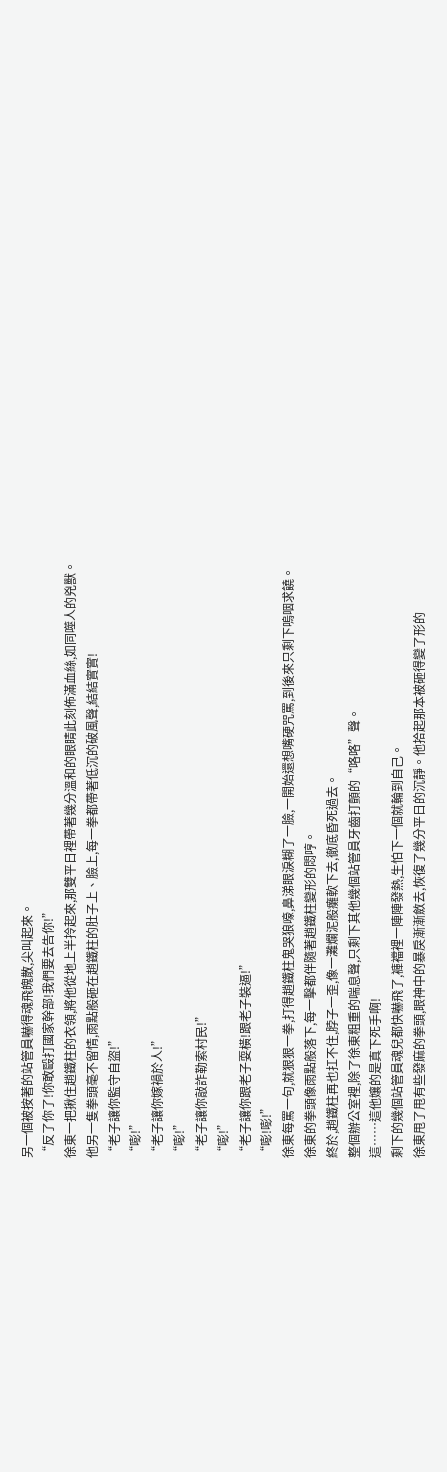另一個被按著的站管員嚇得魂飛魄散,尖叫起來。
“反了你了!你敢毆打國家幹部!我們要去告你!”
徐東一把揪住趙鐵柱的衣領,將他從地上半拎起來,那雙平日裡帶著幾分溫和的眼睛此刻佈滿血絲,如同噬人的兇獸。
他另一隻拳頭毫不留情,雨點般砸在趙鐵柱的肚子上、臉上,每一拳都帶著低沉的破風聲,結結實實!
“老子讓你監守自盜!”
“嘭!”
“老子讓你嫁禍於人!”
“嘭!”
“老子讓你敲詐勒索村民!”
“嘭!”
“老子讓你跟老子耍橫!跟老子裝逼!”
“嘭!嘭!”
徐東每罵一句,就狠狠一拳,打得趙鐵柱鬼哭狼嚎,鼻涕眼淚糊了一臉,一開始還想嘴硬咒罵,到後來只剩下嗚咽求饒。
徐東的拳頭像雨點般落下,每一擊都伴隨著趙鐵柱變形的悶哼。
終於,趙鐵柱再也扛不住,脖子一歪,像一灘爛泥般癱軟下去,徹底昏死過去。
整個辦公室裡,除了徐東粗重的喘息聲,只剩下其他幾個站管員牙齒打顫的“咯咯”聲。
這……這他孃的是真下死手啊!
剩下的幾個站管員魂兒都快嚇飛了,褲襠裡一陣陣發熱,生怕下一個就輪到自己。
徐東甩了甩有些發麻的拳頭,眼神中的暴戾漸漸斂去,恢復了幾分平日的沉靜。他拾起那本被砸得變了形的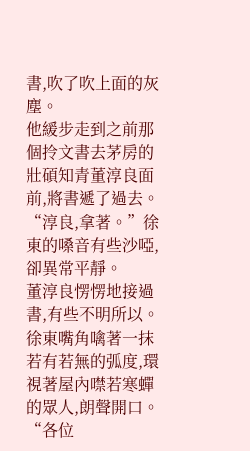書,吹了吹上面的灰塵。
他緩步走到之前那個拎文書去茅房的壯碩知青董淳良面前,將書遞了過去。
“淳良,拿著。”徐東的嗓音有些沙啞,卻異常平靜。
董淳良愣愣地接過書,有些不明所以。
徐東嘴角噙著一抹若有若無的弧度,環視著屋內噤若寒蟬的眾人,朗聲開口。
“各位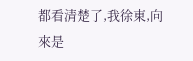都看清楚了,我徐東,向來是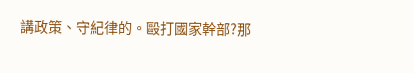講政策、守紀律的。毆打國家幹部?那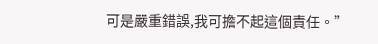可是嚴重錯誤,我可擔不起這個責任。”